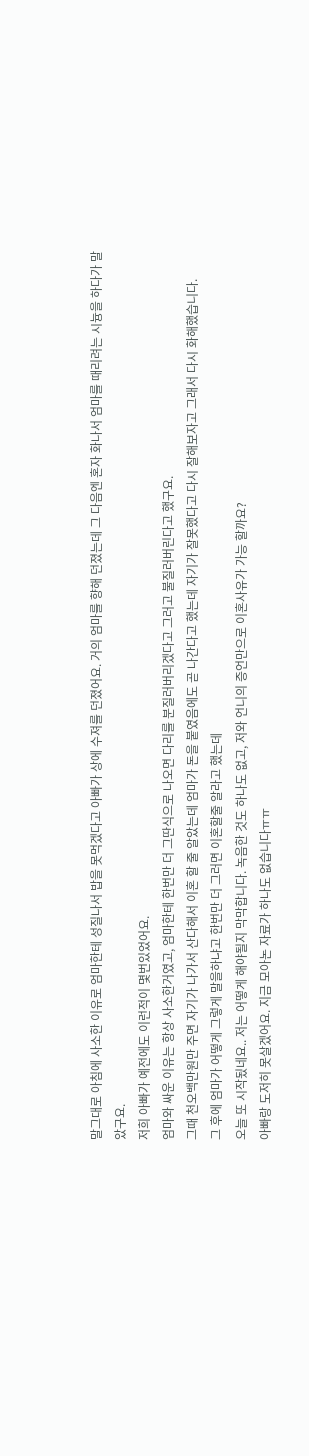말그대로 아침에 사소한 이유로 엄마한테 성질나서 밥을 못먹겠다고 아빠가 상에 수져를 던졌어요. 거의 엄마를 향해 던졌는데 그 다음엔 혼자 화나서 엄마를 때리려는 시늉을 하다가 말았구요.
저희 아빠가 예전에도 이런적이 몇번있었어요.
엄마와 싸운 이유는 항상 사소한거였고, 엄마한테 한번만 더 그딴식으로 나오면 다리를 분질러버리겠다고 그러고 불질러버린다고 했구요.
그때 천오백만원만 주면 자기가 나가서 산다해서 이혼 할 줄 알았는데 엄마가 돈을 붙였음에도 곧 나간다고 했는데 자기가 잘못했다고 다시 잘해보자고 그래서 다시 화해했습니다.
그 후에 엄마가 어떻게 그렇게 말을하냐고 한번만 더 그러면 이혼할줄 알라고 했는데
오늘 또 시작됬네요.. 저는 어떻게 해야될지 막막합니다. 녹음한 것도 하나도 없고, 저와 언니의 증언만으로 이혼사유가 가능 할까요?
아빠랑 도저히 못살겠어요. 지금 모아논 자료가 하나도 없습니다ㅠㅠ